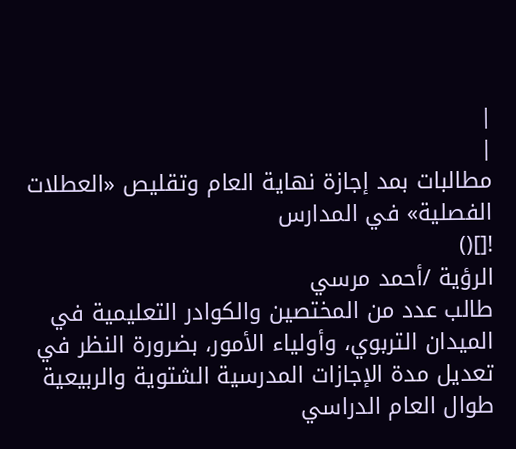|
|
مطالبات بمد إجازة نهاية العام وتقليص «العطلات الفصلية» في المدارس
![]()
الرؤية /أحمد مرسي
طالب عدد من المختصين والكوادر التعليمية في الميدان التربوي، وأولياء الأمور، بضرورة النظر في تعديل مدة الإجازات المدرسية الشتوية والربيعية طوال العام الدراسي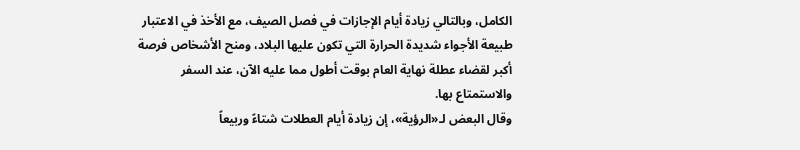الكامل، وبالتالي زيادة أيام الإجازات في فصل الصيف، مع الأخذ في الاعتبار طبيعة الأجواء شديدة الحرارة التي تكون عليها البلاد، ومنح الأشخاص فرصة أكبر لقضاء عطلة نهاية العام بوقت أطول مما عليه الآن، عند السفر والاستمتاع بها.
وقال البعض لـ«الرؤية»، إن زيادة أيام العطلات شتاءً وربيعاً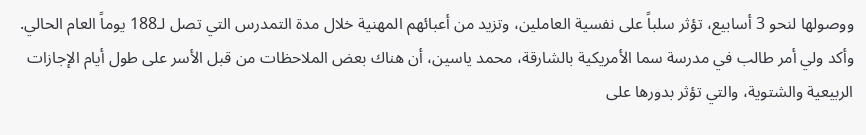ووصولها لنحو 3 أسابيع، تؤثر سلباً على نفسية العاملين، وتزيد من أعبائهم المهنية خلال مدة التمدرس التي تصل لـ188 يوماً العام الحالي.
وأكد ولي أمر طالب في مدرسة سما الأمريكية بالشارقة، محمد ياسين، أن هناك بعض الملاحظات من قبل الأسر على طول أيام الإجازات الربيعية والشتوية، والتي تؤثر بدورها على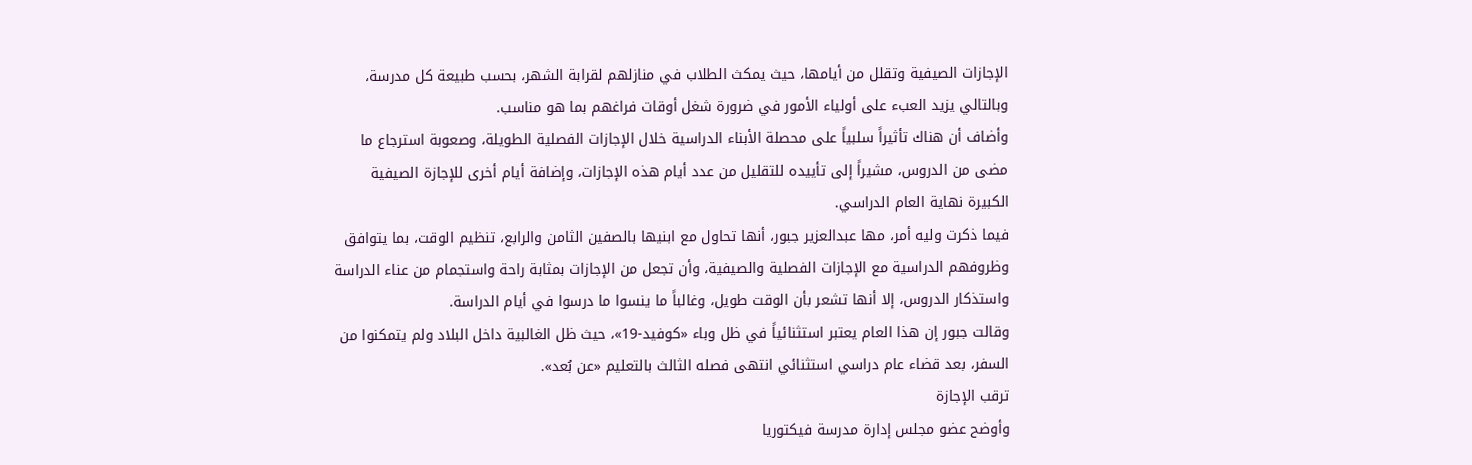الإجازات الصيفية وتقلل من أيامها، حيث يمكث الطلاب في منازلهم لقرابة الشهر، بحسب طبيعة كل مدرسة، وبالتالي يزيد العبء على أولياء الأمور في ضرورة شغل أوقات فراغهم بما هو مناسب.
وأضاف أن هناك تأثيراً سلبياً على محصلة الأبناء الدراسية خلال الإجازات الفصلية الطويلة، وصعوبة استرجاع ما مضى من الدروس، مشيراً إلى تأييده للتقليل من عدد أيام هذه الإجازات، وإضافة أيام أخرى للإجازة الصيفية الكبيرة نهاية العام الدراسي.
فيما ذكرت وليه أمر، مها عبدالعزير جبور، أنها تحاول مع ابنيها بالصفين الثامن والرابع، تنظيم الوقت، بما يتوافق وظروفهم الدراسية مع الإجازات الفصلية والصيفية، وأن تجعل من الإجازات بمثابة راحة واستجمام من عناء الدراسة واستذكار الدروس، إلا أنها تشعر بأن الوقت طويل، وغالباً ما ينسوا ما درسوا في أيام الدراسة.
وقالت جبور إن هذا العام يعتبر استثنائياً في ظل وباء «كوفيد-19»، حيث ظل الغالبية داخل البلاد ولم يتمكنوا من السفر، بعد قضاء عام دراسي استثنائي انتهى فصله الثالث بالتعليم «عن بُعد».
ترقب الإجازة
وأوضح عضو مجلس إدارة مدرسة فيكتوريا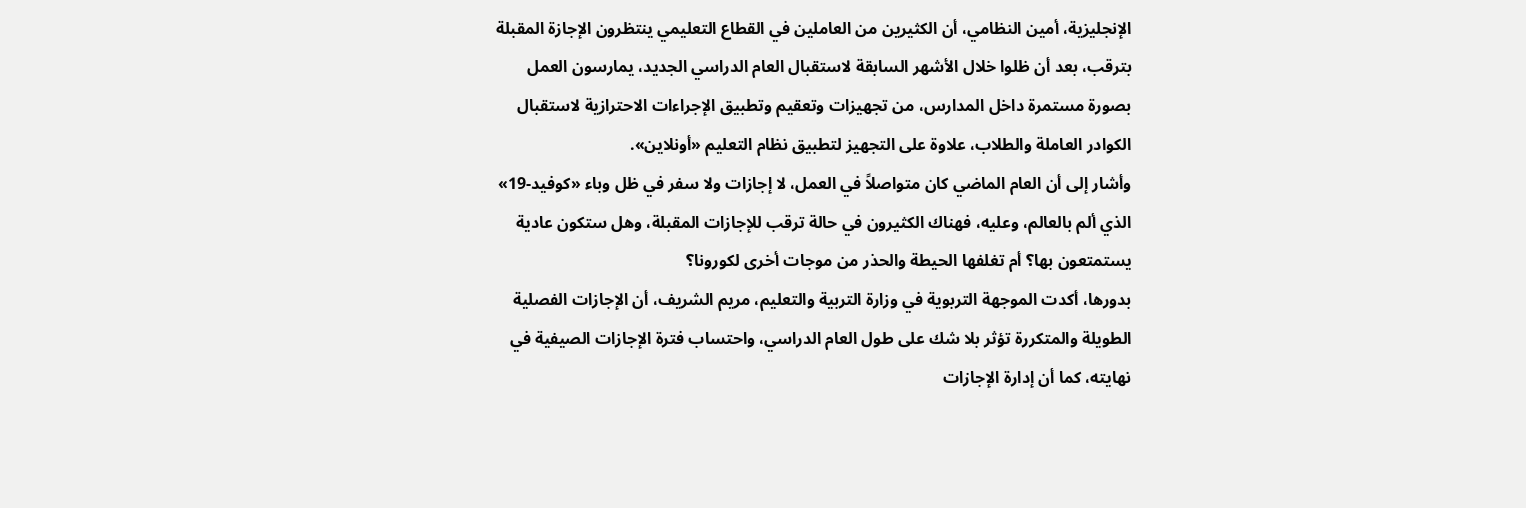الإنجليزية، أمين النظامي، أن الكثيرين من العاملين في القطاع التعليمي ينتظرون الإجازة المقبلة بترقب، بعد أن ظلوا خلال الأشهر السابقة لاستقبال العام الدراسي الجديد، يمارسون العمل بصورة مستمرة داخل المدارس، من تجهيزات وتعقيم وتطبيق الإجراءات الاحترازية لاستقبال الكوادر العاملة والطلاب، علاوة على التجهيز لتطبيق نظام التعليم «أونلاين».
وأشار إلى أن العام الماضي كان متواصلاً في العمل، لا إجازات ولا سفر في ظل وباء «كوفيد-19» الذي ألم بالعالم، وعليه، فهناك الكثيرون في حالة ترقب للإجازات المقبلة، وهل ستكون عادية يستمتعون بها؟ أم تغلفها الحيطة والحذر من موجات أخرى لكورونا؟
بدورها، أكدت الموجهة التربوية في وزارة التربية والتعليم، مريم الشريف، أن الإجازات الفصلية الطويلة والمتكررة تؤثر بلا شك على طول العام الدراسي، واحتساب فترة الإجازات الصيفية في نهايته، كما أن إدارة الإجازات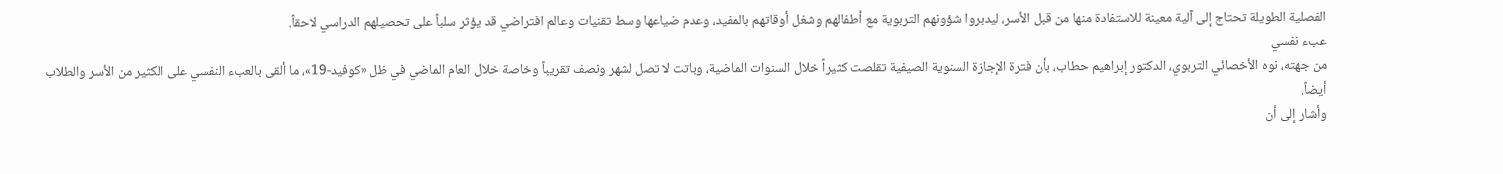الفصلية الطويلة تحتاج إلى آلية معينة للاستفادة منها من قبل الأسر، ليدبروا شؤونهم التربوية مع أطفالهم وشغل أوقاتهم بالمفيد، وعدم ضياعها وسط تقنيات وعالم افتراضي قد يؤثر سلباً على تحصيلهم الدراسي لاحقاً.
عبء نفسي
من جهته، نوه الأخصائي التربوي، الدكتور إبراهيم حطاب، بأن فترة الإجازة السنوية الصيفية تقلصت كثيراً خلال السنوات الماضية، وباتت لا تصل لشهر ونصف تقريباً وخاصة خلال العام الماضي في ظل «كوفيد-19»، ما ألقى بالعبء النفسي على الكثير من الأسر والطلاب أيضاً.
وأشار إلى أن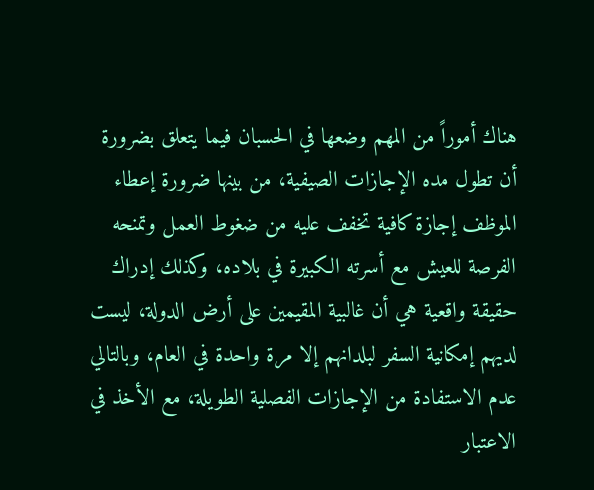هناك أموراً من المهم وضعها في الحسبان فيما يتعلق بضرورة أن تطول مده الإجازات الصيفية، من بينها ضرورة إعطاء الموظف إجازة كافية تخفف عليه من ضغوط العمل وتمنحه الفرصة للعيش مع أسرته الكبيرة في بلاده، وكذلك إدراك حقيقة واقعية هي أن غالبية المقيمين على أرض الدولة، ليست لديهم إمكانية السفر لبلدانهم إلا مرة واحدة في العام، وبالتالي عدم الاستفادة من الإجازات الفصلية الطويلة، مع الأخذ في الاعتبار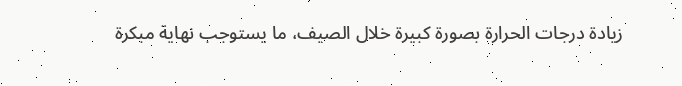زيادة درجات الحرارة بصورة كبيرة خلال الصيف، ما يستوجب نهاية مبكرة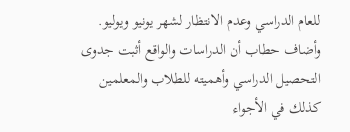للعام الدراسي وعدم الانتظار لشهر يونيو ويوليو.
وأضاف حطاب أن الدراسات والواقع أثبت جدوى التحصيل الدراسي وأهميته للطلاب والمعلمين كذلك في الأجواء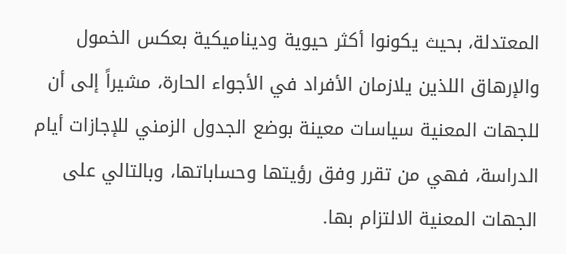المعتدلة، بحيث يكونوا أكثر حيوية وديناميكية بعكس الخمول والإرهاق اللذين يلازمان الأفراد في الأجواء الحارة، مشيراً إلى أن للجهات المعنية سياسات معينة بوضع الجدول الزمني للإجازات أيام الدراسة، فهي من تقرر وفق رؤيتها وحساباتها، وبالتالي على الجهات المعنية الالتزام بها.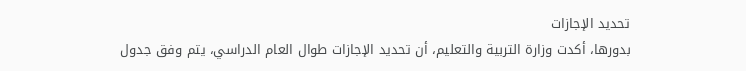تحديد الإجازات
بدورها، أكدت وزارة التربية والتعليم، أن تحديد الإجازات طوال العام الدراسي، يتم وفق جدول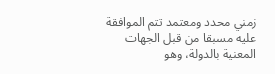زمني محدد ومعتمد تتم الموافقة عليه مسبقا من قبل الجهات المعنية بالدولة، وهو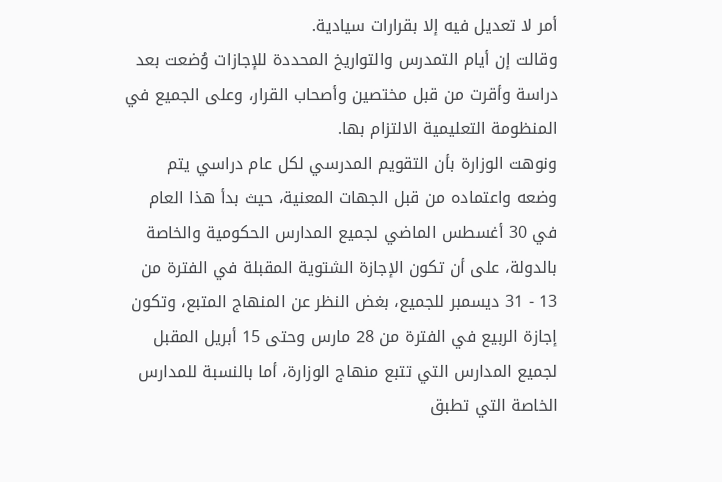أمر لا تعديل فيه إلا بقرارات سيادية.
وقالت إن أيام التمدرس والتواريخ المحددة للإجازات وُضعت بعد دراسة وأقرت من قبل مختصين وأصحاب القرار، وعلى الجميع في المنظومة التعليمية الالتزام بها.
ونوهت الوزارة بأن التقويم المدرسي لكل عام دراسي يتم وضعه واعتماده من قبل الجهات المعنية، حيث بدأ هذا العام في 30 أغسطس الماضي لجميع المدارس الحكومية والخاصة بالدولة، على أن تكون الإجازة الشتوية المقبلة في الفترة من 13 - 31 ديسمبر للجميع، بغض النظر عن المنهاج المتبع، وتكون إجازة الربيع في الفترة من 28 مارس وحتى 15 أبريل المقبل لجميع المدارس التي تتبع منهاج الوزارة، أما بالنسبة للمدارس الخاصة التي تطبق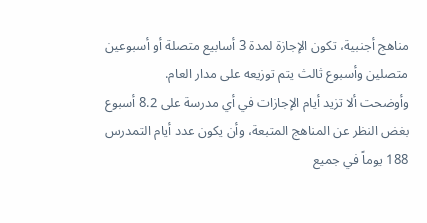مناهج أجنبية، تكون الإجازة لمدة 3 أسابيع متصلة أو أسبوعين متصلين وأسبوع ثالث يتم توزيعه على مدار العام.
وأوضحت ألا تزيد أيام الإجازات في أي مدرسة على 8.2 أسبوع بغض النظر عن المناهج المتبعة، وأن يكون عدد أيام التمدرس 188 يوماً في جميع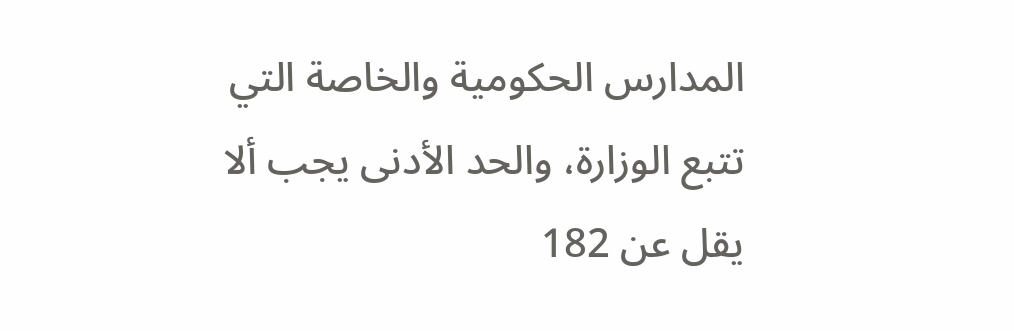المدارس الحكومية والخاصة التي تتبع الوزارة، والحد الأدنى يجب ألا يقل عن 182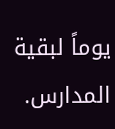يوماً لبقية المدارس.